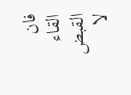فان القاء القبض لا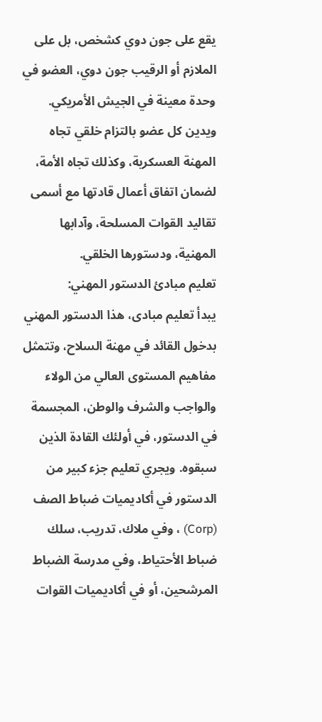يقع على جون دوي كشخص، بل على الملازم أو الرقيب جون دوي، العضو في وحدة معينة في الجيش الأمريكي. ويدين كل عضو بالتزام خلقي تجاه المهنة العسكرية، وكذلك تجاه الأمة، لضمان اتفاق أعمال قادتها مع أسمى تقاليد القوات المسلحة، وآدابها المهنية، ودستورها الخلقي.
تعليم مبادئ الدستور المهني:
يبدأ تعليم مبادى، هذا الدستور المهني بدخول القائد في مهنة السلاح، وتتمثل مفاهيم المستوى العالي من الولاء والواجب والشرف والوطن، المجسمة في الدستور، في أولئك القادة الذين سبقوه. ويجري تعليم جزء كبير من الدستور في أكاديميات ضباط الصف (Corp) ، وفي ملاك، تدريب، سلك ضباط الأحتياط، وفي مدرسة الضباط المرشحين، أو في أكاديميات القوات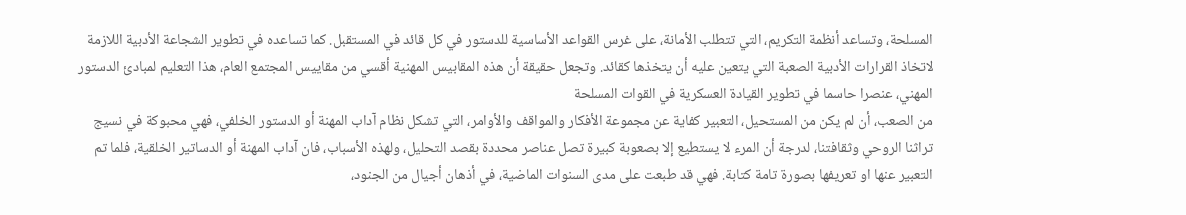المسلحة، وتساعد أنظمة التكريم، التي تتطلب الأمانة، على غرس القواعد الأساسية للدستور في كل قائد في المستقبل. كما تساعده في تطوير الشجاعة الأدبية اللازمة لاتخاذ القرارات الأدبية الصعبة التي يتعين عليه أن يتخذها كقائد. وتجعل حقيقة أن هذه المقابيس المهنية أقسي من مقاييس المجتمع العام، هذا التعليم لمبادئ الدستور المهني، عنصرا حاسما في تطوير القيادة العسكرية في القوات المسلحة
من الصعب، أن لم يكن من المستحيل، التعبير كفاية عن مجموعة الأفكار والمواقف والأوامر، التي تشكل نظام آداب المهنة أو الدستور الخلفي، فهي محبوكة في نسيج تراثنا الروحي وثقافتنا، لدرجة أن المرء لا يستطيع إلا بصعوبة كبيرة تصل عناصر محددة بقصد التحليل، ولهذه الأسباب، فان آداب المهنة أو الدساتير الخلقية، فلما تم التعبير عنها او تعريفها بصورة تامة كتابة. فهي قد طبعت على مدى السنوات الماضية، في أذهان أجيال من الجنود،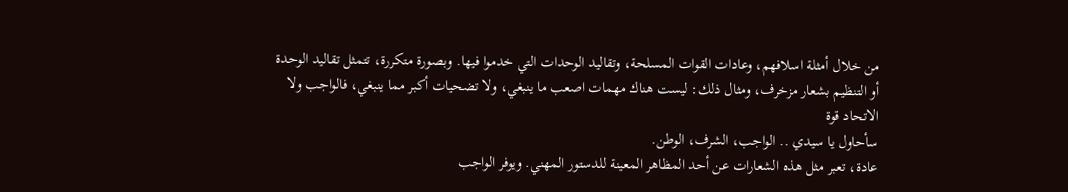من خلال أمثلة اسلافهم، وعادات القوات المسلحة، وتقاليد الوحدات التي خدموا فيها. وبصورة متكررة، تتمثل تقاليد الوحدة أو التنظيم بشعار مزخرف، ومثال ذلك: ليست هناك مهمات اصعب ما ينبغي، ولا تضحيات أكبر مما ينبغي، فالواجب ولا
الاتحاد قوة
سأحاول يا سيدي .. الواجب، الشرف، الوطن.
عادة، تعبر مثل هذه الشعارات عن أحد المظاهر المعينة للدستور المهني. ويوفر الواجب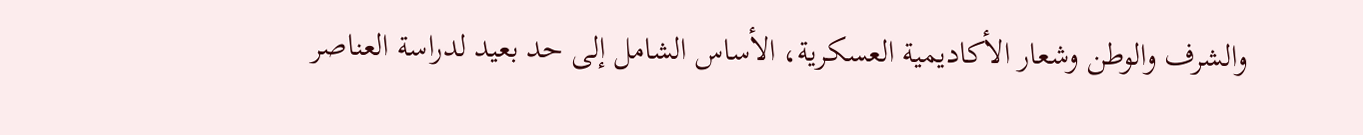والشرف والوطن وشعار الأكاديمية العسكرية، الأساس الشامل إلى حد بعيد لدراسة العناصر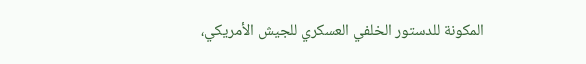المكونة للدستور الخلفي العسكري للجيش الأمريكي،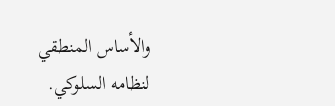والأساس المنطقي لنظامه السلوكي.